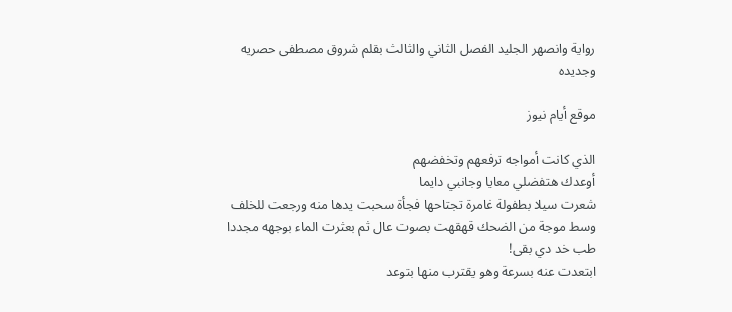رواية وانصهر الجليد الفصل الثاني والثالث بقلم شروق مصطفى حصريه وجديده

موقع أيام نيوز

الذي كانت أمواجه ترفعهم وتخفضهم
أوعدك هتفضلي معايا وجانبي دايما
شعرت سيلا بطفولة غامرة تجتاحها فجأة سحبت يدها منه ورجعت للخلف وسط موجة من الضحك قهقهت بصوت عال ثم بعثرت الماء بوجهه مجددا
طب خد دي بقى!
ابتعدت عنه بسرعة وهو يقترب منها بتوعد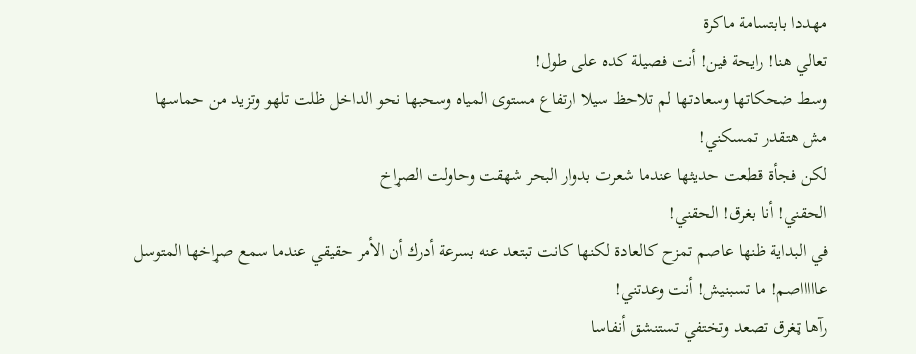مهددا بابتسامة ماكرة
تعالي هنا! رايحة فين! أنت فصيلة كده على طول!
وسط ضحكاتها وسعادتها لم تلاحظ سيلا ارتفاع مستوى المياه وسحبها نحو الداخل ظلت تلهو وتزيد من حماسها
مش هتقدر تمسكني!
لكن فجأة قطعت حديثها عندما شعرت بدوار البحر شهقت وحاولت الصړاخ
الحقني! أنا بغرق! الحقني!
في البداية ظنها عاصم تمزح كالعادة لكنها كانت تبتعد عنه بسرعة أدرك أن الأمر حقيقي عندما سمع صړاخها المتوسل
عاااااصم! ما تسبنيش! أنت وعدتني!
رآها ټغرق تصعد وتختفي تستنشق أنفاسا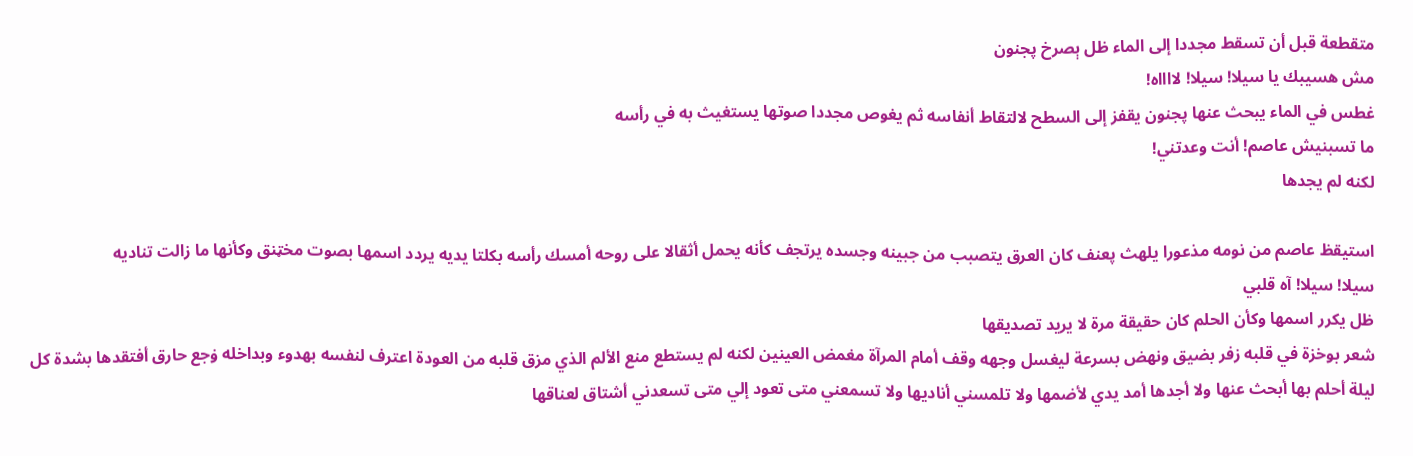متقطعة قبل أن تسقط مجددا إلى الماء ظل ېصرخ پجنون
مش هسيبك يا سيلا! سيلا! لااااه!
غطس في الماء يبحث عنها پجنون يقفز إلى السطح لالتقاط أنفاسه ثم يغوص مجددا صوتها يستغيث به في رأسه
ما تسبنيش عاصم! أنت وعدتني!
لكنه لم يجدها

استيقظ عاصم من نومه مذعورا يلهث پعنف كان العرق يتصبب من جبينه وجسده يرتجف كأنه يحمل أثقالا على روحه أمسك رأسه بكلتا يديه يردد اسمها بصوت مخټنق وكأنها ما زالت تناديه
سيلا! سيلا! آه قلبي
ظل يكرر اسمها وكأن الحلم كان حقيقة مرة لا يريد تصديقها
شعر بوخزة في قلبه زفر بضيق ونهض بسرعة ليغسل وجهه وقف أمام المرآة مغمض العينين لكنه لم يستطع منع الألم الذي مزق قلبه من العودة اعترف لنفسه بهدوء وبداخله ۏجع حارق أفتقدها بشدة كل ليلة أحلم بها أبحث عنها ولا أجدها أمد يدي لأضمها ولا تلمسني أناديها ولا تسمعني متى تعود إلي متى تسعدني أشتاق لعناقها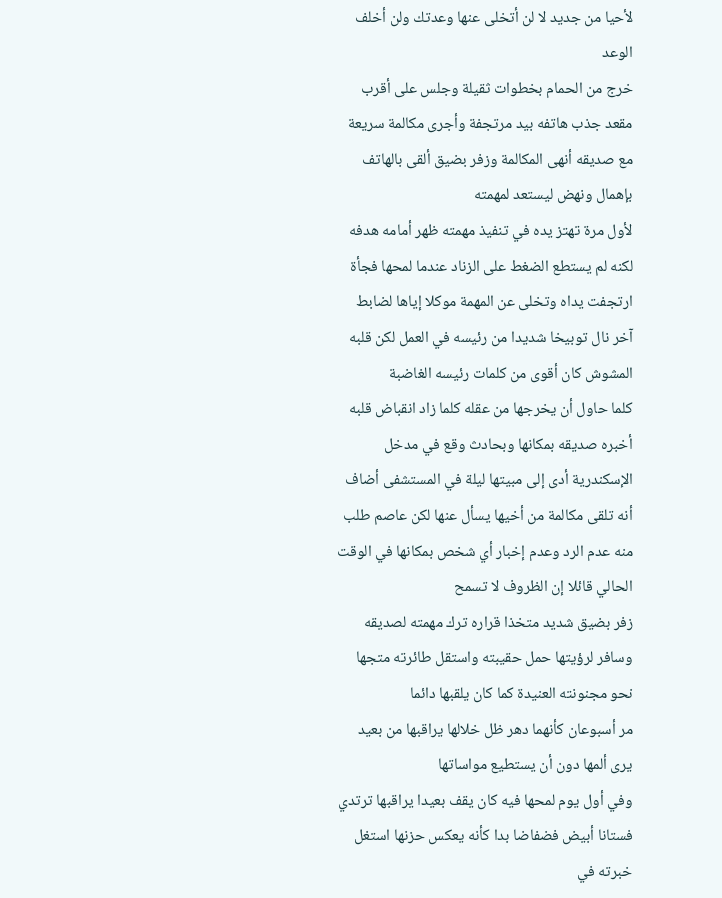لأحيا من جديد لا لن أتخلى عنها وعدتك ولن أخلف الوعد
خرج من الحمام بخطوات ثقيلة وجلس على أقرب مقعد جذب هاتفه بيد مرتجفة وأجرى مكالمة سريعة مع صديقه أنهى المكالمة وزفر بضيق ألقى بالهاتف بإهمال ونهض ليستعد لمهمته
لأول مرة تهتز يده في تنفيذ مهمته ظهر أمامه هدفه لكنه لم يستطع الضغط على الزناد عندما لمحها فجأة ارتجفت يداه وتخلى عن المهمة موكلا إياها لضابط آخر نال توبيخا شديدا من رئيسه في العمل لكن قلبه المشوش كان أقوى من كلمات رئيسه الغاضبة
كلما حاول أن يخرجها من عقله كلما زاد انقباض قلبه أخبره صديقه بمكانها وبحادث وقع في مدخل الإسكندرية أدى إلى مبيتها ليلة في المستشفى أضاف أنه تلقى مكالمة من أخيها يسأل عنها لكن عاصم طلب منه عدم الرد وعدم إخبار أي شخص بمكانها في الوقت الحالي قائلا إن الظروف لا تسمح
زفر بضيق شديد متخذا قراره ترك مهمته لصديقه وسافر لرؤيتها حمل حقيبته واستقل طائرته متجها نحو مجنونته العنيدة كما كان يلقبها دائما
مر أسبوعان كأنهما دهر ظل خلالها يراقبها من بعيد يرى ألمها دون أن يستطيع مواساتها
وفي أول يوم لمحها فيه كان يقف بعيدا يراقبها ترتدي فستانا أبيض فضفاضا بدا كأنه يعكس حزنها استغل خبرته في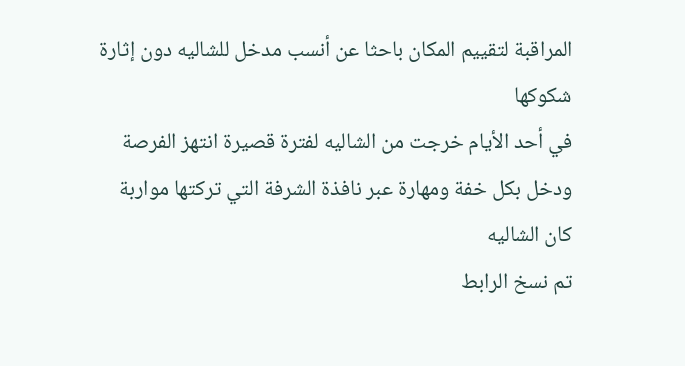المراقبة لتقييم المكان باحثا عن أنسب مدخل للشاليه دون إثارة شكوكها
في أحد الأيام خرجت من الشاليه لفترة قصيرة انتهز الفرصة ودخل بكل خفة ومهارة عبر نافذة الشرفة التي تركتها مواربة كان الشاليه
تم نسخ الرابط